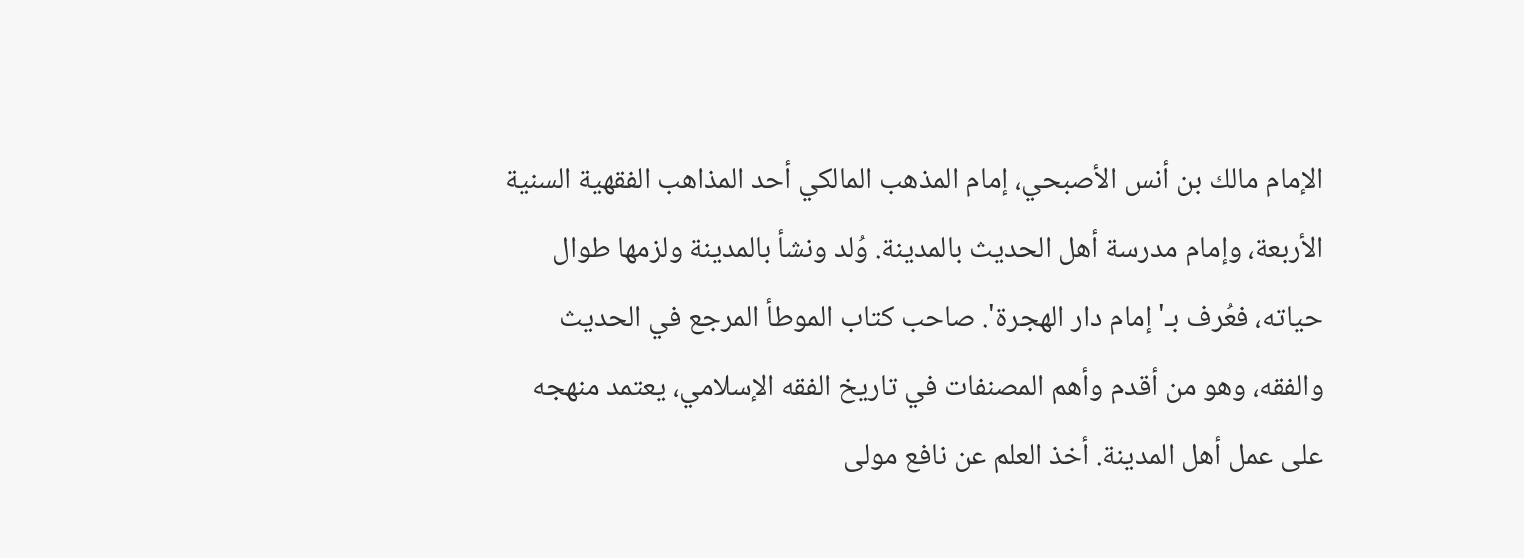الإمام مالك بن أنس الأصبحي، إمام المذهب المالكي أحد المذاهب الفقهية السنية الأربعة، وإمام مدرسة أهل الحديث بالمدينة. وُلد ونشأ بالمدينة ولزمها طوال حياته، فعُرف بـ'إمام دار الهجرة'. صاحب كتاب الموطأ المرجع في الحديث والفقه، وهو من أقدم وأهم المصنفات في تاريخ الفقه الإسلامي، يعتمد منهجه على عمل أهل المدينة. أخذ العلم عن نافع مولى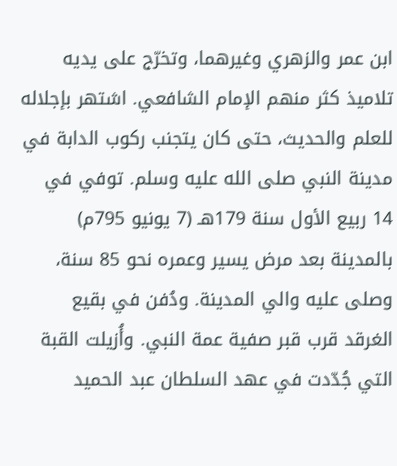ابن عمر والزهري وغيرهما، وتخرّج على يديه تلاميذ كثر منهم الإمام الشافعي. اشتهر بإجلاله للعلم والحديث، حتى كان يتجنب ركوب الدابة في مدينة النبي صلى الله عليه وسلم. توفي في 14 ربيع الأول سنة 179هـ (7 يونيو 795م) بالمدينة بعد مرض يسير وعمره نحو 85 سنة، وصلى عليه والي المدينة. ودُفن في بقيع الغرقد قرب قبر صفية عمة النبي. وأُزيلت القبة التي جُدّدت في عهد السلطان عبد الحميد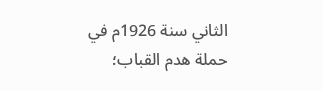الثاني سنة 1926م في حملة هدم القباب؛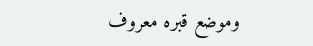وموضع قبره معروف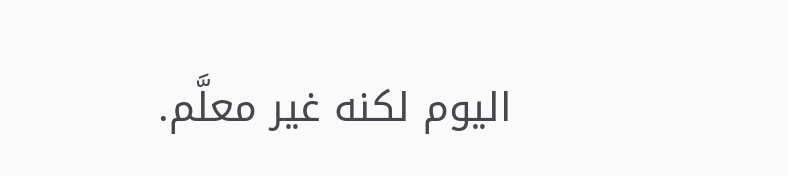اليوم لكنه غير معلَّم.